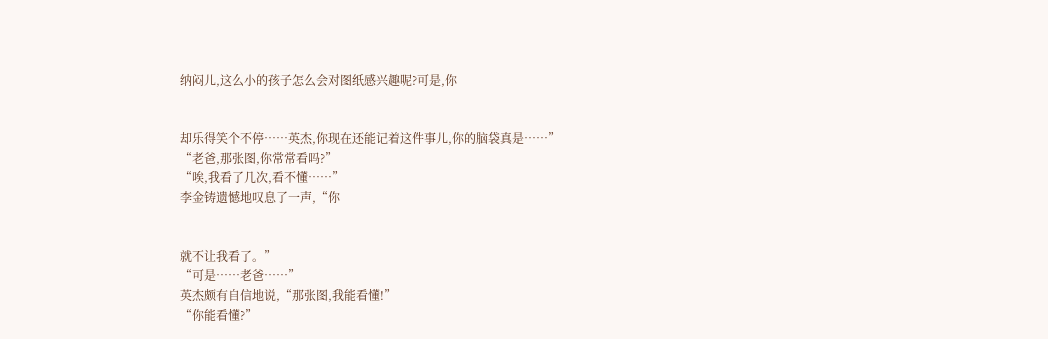纳闷儿,这么小的孩子怎么会对图纸感兴趣呢?可是,你


却乐得笑个不停……英杰,你现在还能记着这件事儿,你的脑袋真是……”
“老爸,那张图,你常常看吗?”
“唉,我看了几次,看不懂……”
李金铸遗憾地叹息了一声,“你


就不让我看了。”
“可是……老爸……”
英杰颇有自信地说,“那张图,我能看懂!”
“你能看懂?”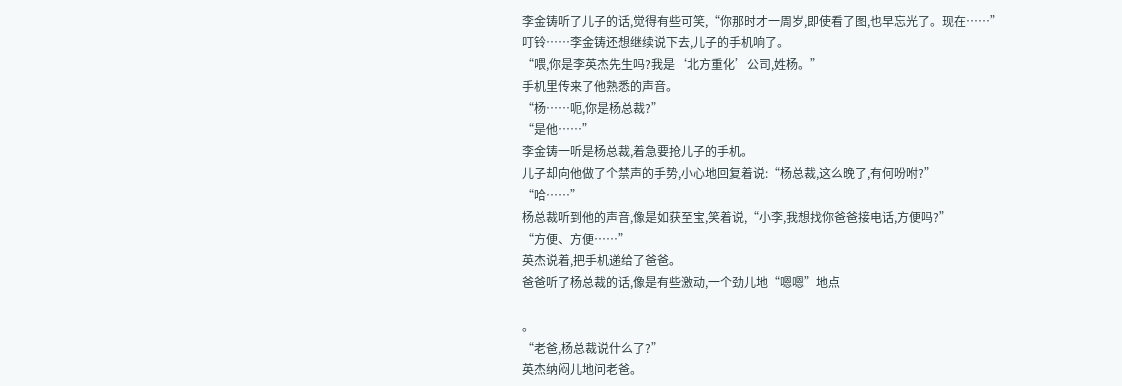李金铸听了儿子的话,觉得有些可笑,“你那时才一周岁,即使看了图,也早忘光了。现在……”
叮铃……李金铸还想继续说下去,儿子的手机响了。
“喂,你是李英杰先生吗?我是‘北方重化’公司,姓杨。”
手机里传来了他熟悉的声音。
“杨……呃,你是杨总裁?”
“是他……”
李金铸一听是杨总裁,着急要抢儿子的手机。
儿子却向他做了个禁声的手势,小心地回复着说:“杨总裁,这么晚了,有何吩咐?”
“哈……”
杨总裁听到他的声音,像是如获至宝,笑着说,“小李,我想找你爸爸接电话,方便吗?”
“方便、方便……”
英杰说着,把手机递给了爸爸。
爸爸听了杨总裁的话,像是有些激动,一个劲儿地“嗯嗯”地点

。
“老爸,杨总裁说什么了?”
英杰纳闷儿地问老爸。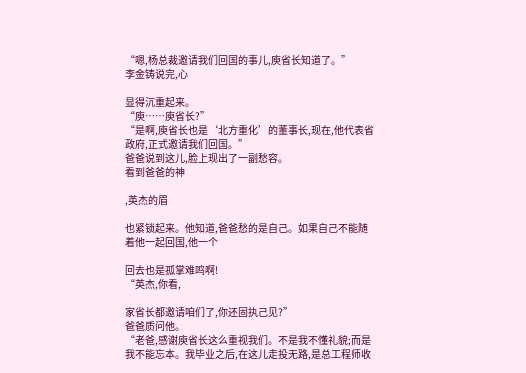“嗯,杨总裁邀请我们回国的事儿,庾省长知道了。”
李金铸说完,心

显得沉重起来。
“庾……庾省长?”
“是啊,庾省长也是‘北方重化’的董事长,现在,他代表省政府,正式邀请我们回国。”
爸爸说到这儿,脸上现出了一副愁容。
看到爸爸的神

,英杰的眉

也紧锁起来。他知道,爸爸愁的是自己。如果自己不能随着他一起回国,他一个

回去也是孤掌难鸣啊!
“英杰,你看,

家省长都邀请咱们了,你还固执己见?”
爸爸质问他。
“老爸,感谢庾省长这么重视我们。不是我不懂礼貌;而是我不能忘本。我毕业之后,在这儿走投无路,是总工程师收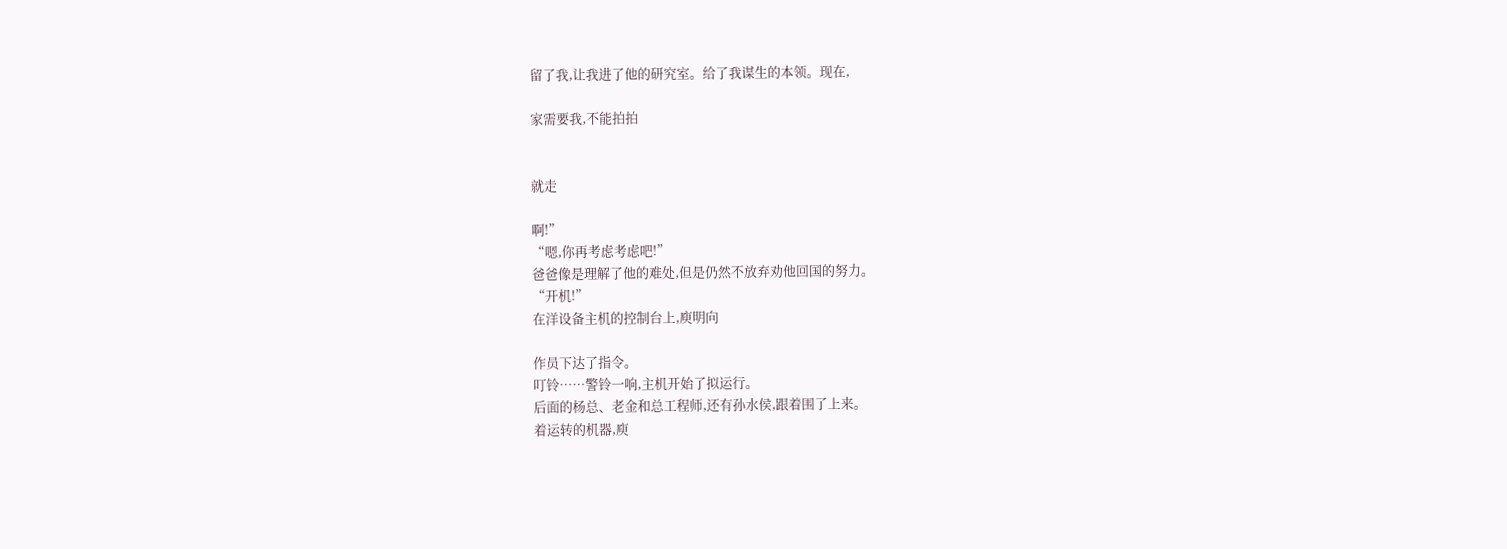留了我,让我进了他的研究室。给了我谋生的本领。现在,

家需要我,不能拍拍


就走

啊!”
“嗯,你再考虑考虑吧!”
爸爸像是理解了他的难处,但是仍然不放弃劝他回国的努力。
“开机!”
在洋设备主机的控制台上,庾明向

作员下达了指令。
叮铃……警铃一响,主机开始了拟运行。
后面的杨总、老金和总工程师,还有孙水侯,跟着围了上来。
着运转的机器,庾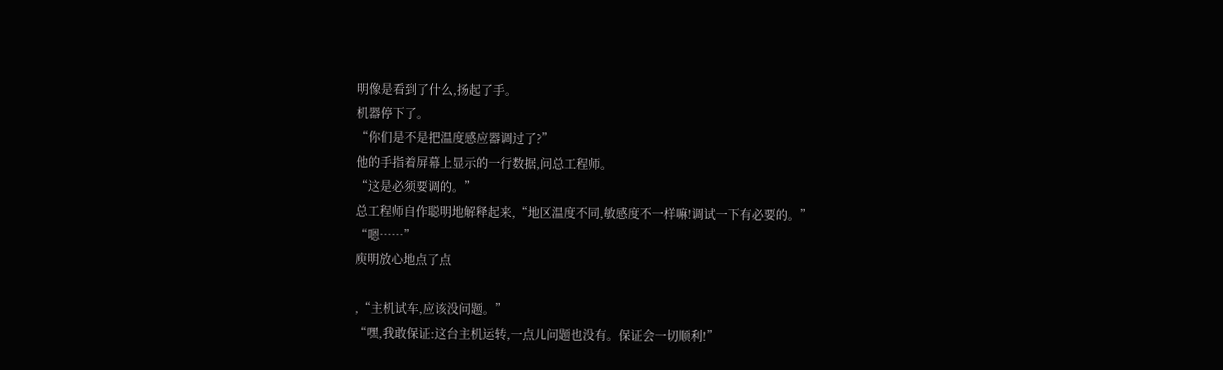明像是看到了什么,扬起了手。
机器停下了。
“你们是不是把温度感应器调过了?”
他的手指着屏幕上显示的一行数据,问总工程师。
“这是必须要调的。”
总工程师自作聪明地解释起来,“地区温度不同,敏感度不一样嘛!调试一下有必要的。”
“嗯……”
庾明放心地点了点

,“主机试车,应该没问题。”
“嘿,我敢保证:这台主机运转,一点儿问题也没有。保证会一切顺利!”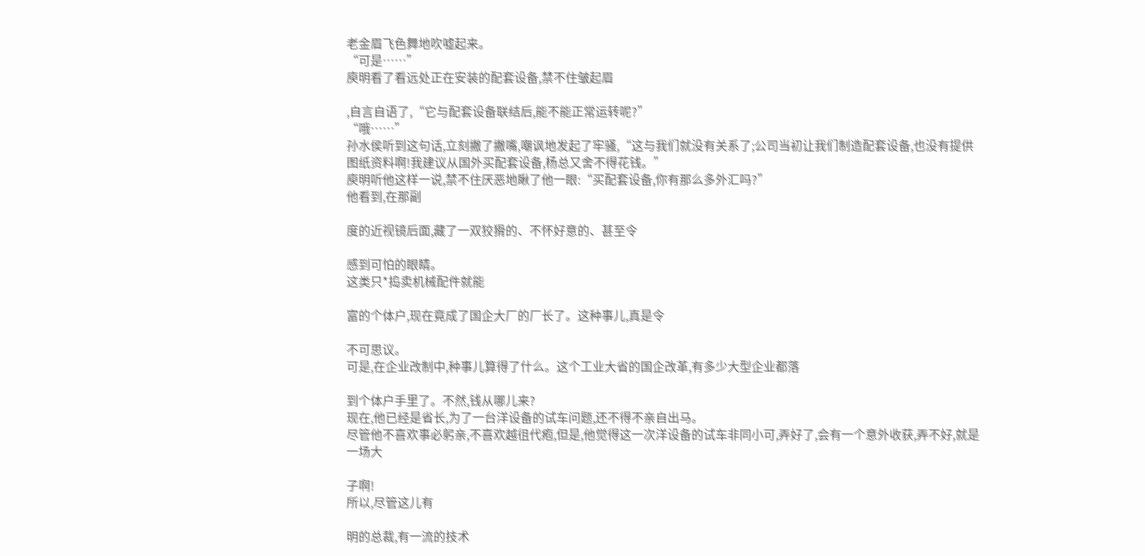老金眉飞色舞地吹嘘起来。
“可是……”
庾明看了看远处正在安装的配套设备,禁不住皱起眉

,自言自语了,“它与配套设备联结后,能不能正常运转呢?”
“哦……”
孙水侯听到这句话,立刻撇了撇嘴,嘲讽地发起了牢骚,“这与我们就没有关系了;公司当初让我们制造配套设备,也没有提供图纸资料啊!我建议从国外买配套设备,杨总又舍不得花钱。”
庾明听他这样一说,禁不住厌恶地瞅了他一眼:“买配套设备,你有那么多外汇吗?”
他看到,在那副

度的近视镜后面,藏了一双狡猾的、不怀好意的、甚至令

感到可怕的眼睛。
这类只*捣卖机械配件就能

富的个体户,现在竟成了国企大厂的厂长了。这种事儿,真是令

不可思议。
可是,在企业改制中,种事儿算得了什么。这个工业大省的国企改革,有多少大型企业都落

到个体户手里了。不然,钱从哪儿来?
现在,他已经是省长,为了一台洋设备的试车问题,还不得不亲自出马。
尽管他不喜欢事必躬亲,不喜欢越徂代疱,但是,他觉得这一次洋设备的试车非同小可,弄好了,会有一个意外收获,弄不好,就是一场大

子啊!
所以,尽管这儿有

明的总裁,有一流的技术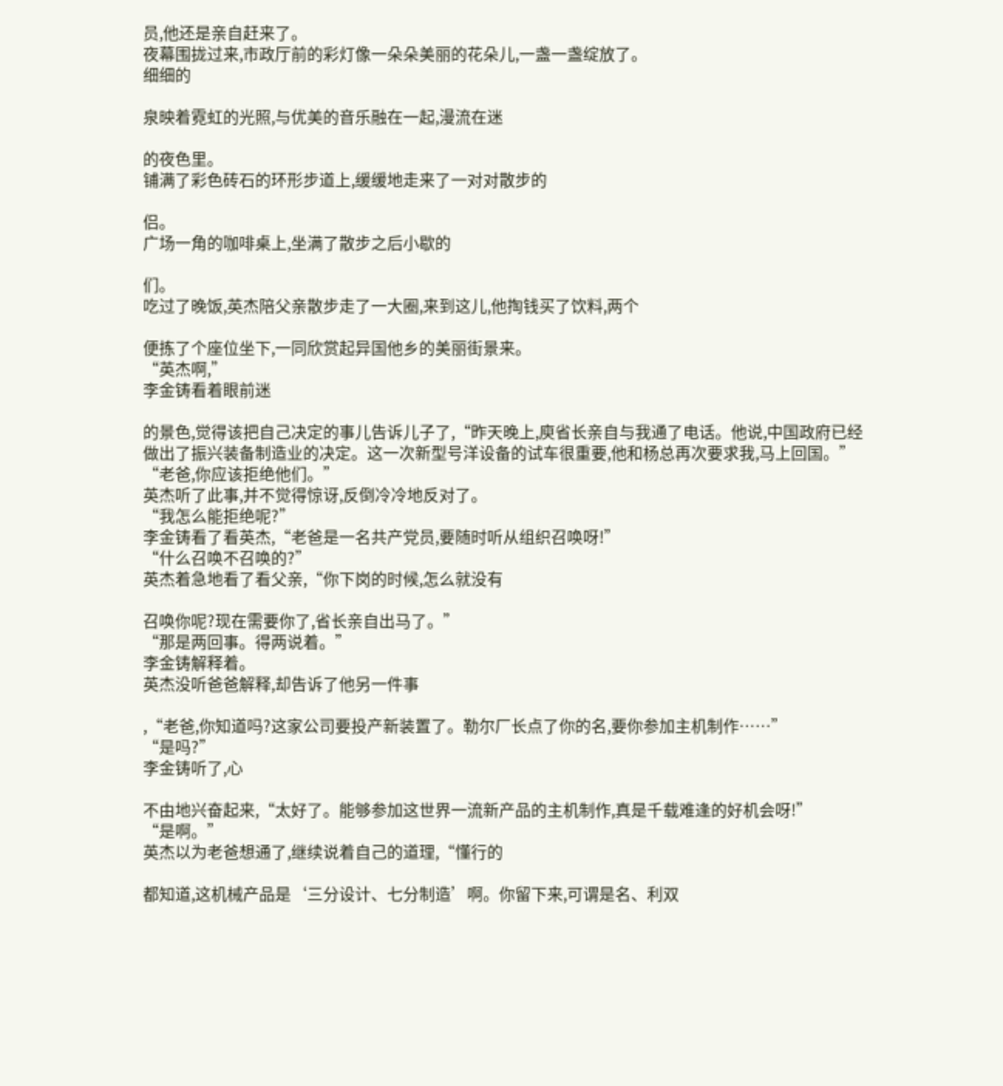员,他还是亲自赶来了。
夜幕围拢过来,市政厅前的彩灯像一朵朵美丽的花朵儿,一盏一盏绽放了。
细细的

泉映着霓虹的光照,与优美的音乐融在一起,漫流在迷

的夜色里。
铺满了彩色砖石的环形步道上,缓缓地走来了一对对散步的

侣。
广场一角的咖啡桌上,坐满了散步之后小歇的

们。
吃过了晚饭,英杰陪父亲散步走了一大圈,来到这儿,他掏钱买了饮料,两个

便拣了个座位坐下,一同欣赏起异国他乡的美丽街景来。
“英杰啊,”
李金铸看着眼前迷

的景色,觉得该把自己决定的事儿告诉儿子了,“昨天晚上,庾省长亲自与我通了电话。他说,中国政府已经做出了振兴装备制造业的决定。这一次新型号洋设备的试车很重要,他和杨总再次要求我,马上回国。”
“老爸,你应该拒绝他们。”
英杰听了此事,并不觉得惊讶,反倒冷冷地反对了。
“我怎么能拒绝呢?”
李金铸看了看英杰,“老爸是一名共产党员,要随时听从组织召唤呀!”
“什么召唤不召唤的?”
英杰着急地看了看父亲,“你下岗的时候,怎么就没有

召唤你呢?现在需要你了,省长亲自出马了。”
“那是两回事。得两说着。”
李金铸解释着。
英杰没听爸爸解释,却告诉了他另一件事

,“老爸,你知道吗?这家公司要投产新装置了。勒尔厂长点了你的名,要你参加主机制作……”
“是吗?”
李金铸听了,心

不由地兴奋起来,“太好了。能够参加这世界一流新产品的主机制作,真是千载难逢的好机会呀!”
“是啊。”
英杰以为老爸想通了,继续说着自己的道理,“懂行的

都知道,这机械产品是‘三分设计、七分制造’啊。你留下来,可谓是名、利双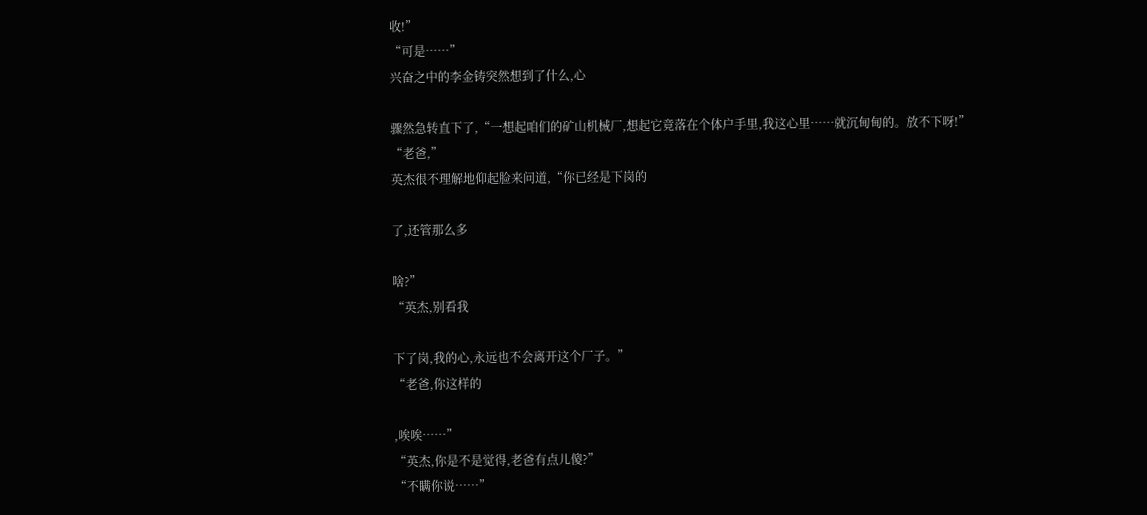收!”
“可是……”
兴奋之中的李金铸突然想到了什么,心

骤然急转直下了,“一想起咱们的矿山机械厂,想起它竟落在个体户手里,我这心里……就沉甸甸的。放不下呀!”
“老爸,”
英杰很不理解地仰起脸来问道,“你已经是下岗的

了,还管那么多

啥?”
“英杰,别看我

下了岗,我的心,永远也不会离开这个厂子。”
“老爸,你这样的

,唉唉……”
“英杰,你是不是觉得,老爸有点儿傻?”
“不瞒你说……”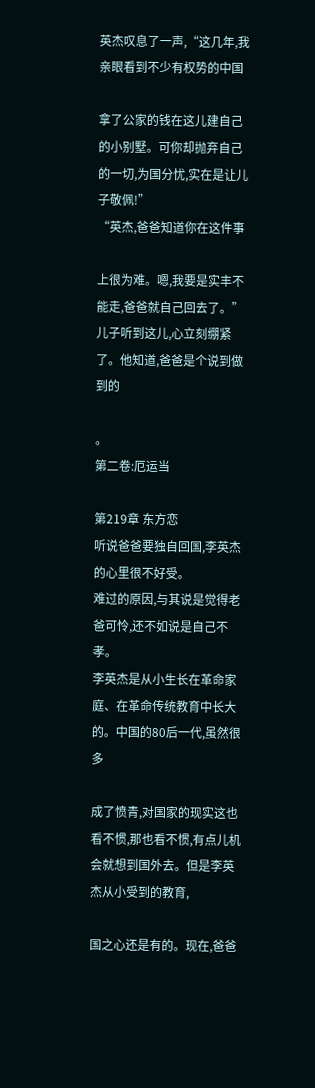英杰叹息了一声,“这几年,我亲眼看到不少有权势的中国

拿了公家的钱在这儿建自己的小别墅。可你却抛弃自己的一切,为国分忧,实在是让儿子敬佩!”
“英杰,爸爸知道你在这件事

上很为难。嗯,我要是实丰不能走,爸爸就自己回去了。”
儿子听到这儿,心立刻绷紧了。他知道,爸爸是个说到做到的

。
第二卷:厄运当

第219章 东方恋
听说爸爸要独自回国,李英杰的心里很不好受。
难过的原因,与其说是觉得老爸可怜,还不如说是自己不孝。
李英杰是从小生长在革命家庭、在革命传统教育中长大的。中国的80后一代,虽然很多

成了愤青,对国家的现实这也看不惯,那也看不惯,有点儿机会就想到国外去。但是李英杰从小受到的教育,

国之心还是有的。现在,爸爸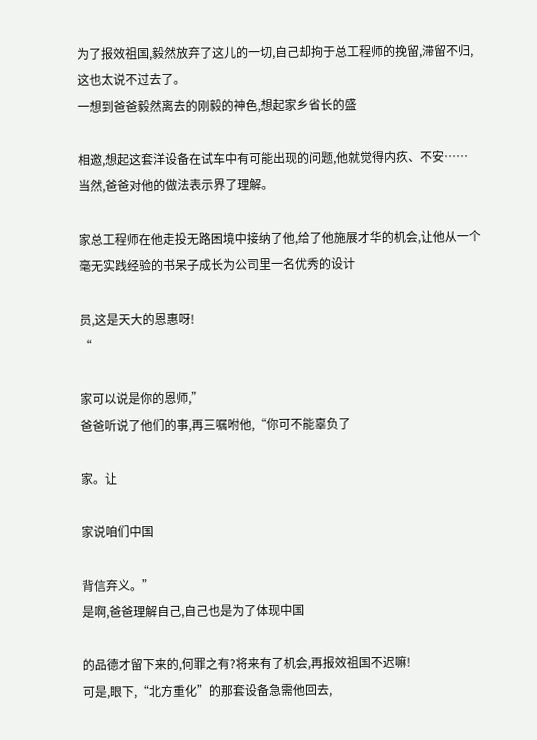为了报效祖国,毅然放弃了这儿的一切,自己却拘于总工程师的挽留,滞留不归,这也太说不过去了。
一想到爸爸毅然离去的刚毅的神色,想起家乡省长的盛

相邀,想起这套洋设备在试车中有可能出现的问题,他就觉得内疚、不安……
当然,爸爸对他的做法表示界了理解。

家总工程师在他走投无路困境中接纳了他,给了他施展才华的机会,让他从一个毫无实践经验的书呆子成长为公司里一名优秀的设计

员,这是天大的恩惠呀!
“

家可以说是你的恩师,”
爸爸听说了他们的事,再三嘱咐他,“你可不能辜负了

家。让

家说咱们中国

背信弃义。”
是啊,爸爸理解自己,自己也是为了体现中国

的品德才留下来的,何罪之有?将来有了机会,再报效祖国不迟嘛!
可是,眼下,“北方重化”的那套设备急需他回去,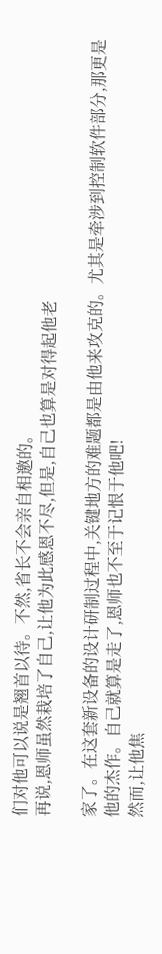们对他可以说是翘首以待。不然,省长不会亲自相邀的。
再说,恩师虽然栽培了自己,让他为此感恩不尽,但是,自己也算是对得起他老

家了。在这套新设备的设计研制过程中,关键地方的难题都是由他来攻克的。尤其是牵涉到控制软件部分,那更是他的杰作。自己就算是走了,恩师也不至于记恨于他吧!
然而,让他焦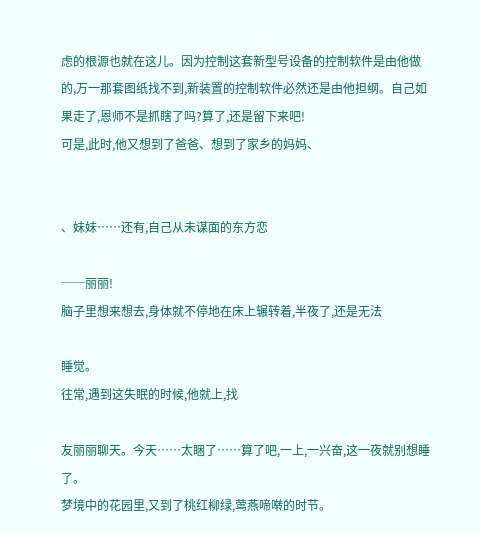虑的根源也就在这儿。因为控制这套新型号设备的控制软件是由他做的,万一那套图纸找不到,新装置的控制软件必然还是由他担纲。自己如果走了,恩师不是抓瞎了吗?算了,还是留下来吧!
可是,此时,他又想到了爸爸、想到了家乡的妈妈、


、妹妹……还有,自己从未谋面的东方恋

──丽丽!
脑子里想来想去,身体就不停地在床上辗转着,半夜了,还是无法

睡觉。
往常,遇到这失眠的时候,他就上,找

友丽丽聊天。今天……太睏了……算了吧,一上,一兴奋,这一夜就别想睡了。
梦境中的花园里,又到了桃红柳绿,莺燕啼啭的时节。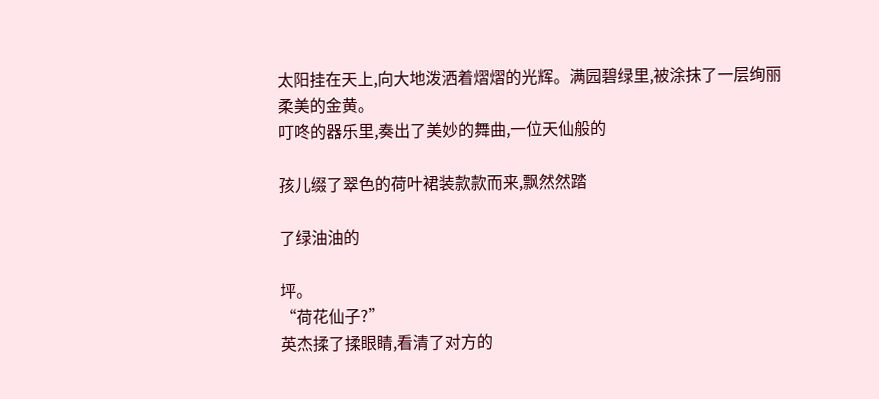太阳挂在天上,向大地泼洒着熠熠的光辉。满园碧绿里,被涂抹了一层绚丽柔美的金黄。
叮咚的器乐里,奏出了美妙的舞曲,一位天仙般的

孩儿缀了翠色的荷叶裙装款款而来,飘然然踏

了绿油油的

坪。
“荷花仙子?”
英杰揉了揉眼睛,看清了对方的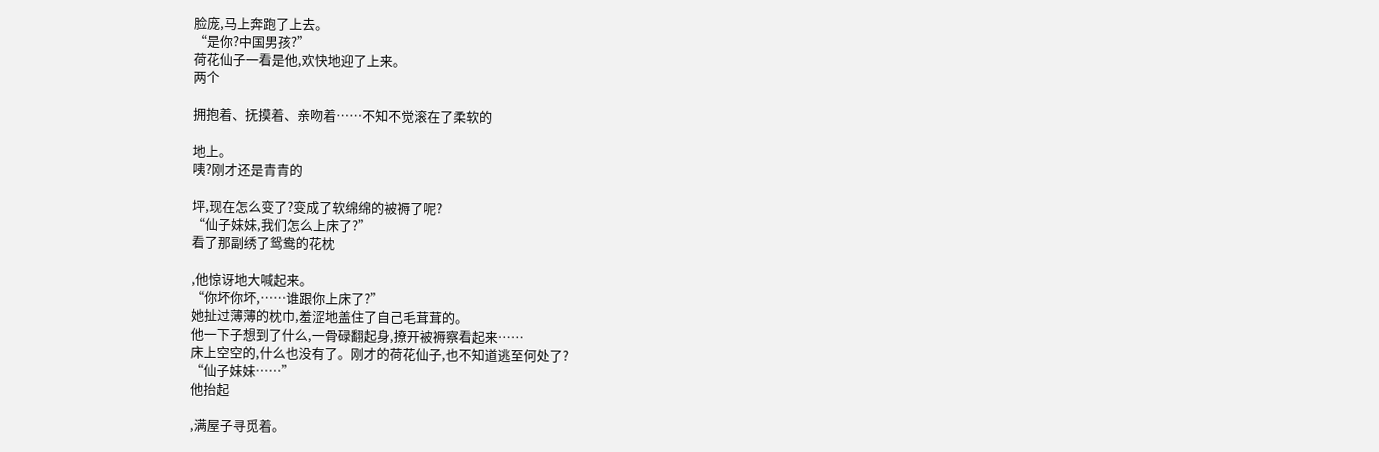脸庞,马上奔跑了上去。
“是你?中国男孩?”
荷花仙子一看是他,欢快地迎了上来。
两个

拥抱着、抚摸着、亲吻着……不知不觉滚在了柔软的

地上。
咦?刚才还是青青的

坪,现在怎么变了?变成了软绵绵的被褥了呢?
“仙子妹妹,我们怎么上床了?”
看了那副绣了鸳鸯的花枕

,他惊讶地大喊起来。
“你坏你坏,……谁跟你上床了?”
她扯过薄薄的枕巾,羞涩地盖住了自己毛茸茸的。
他一下子想到了什么,一骨碌翻起身,撩开被褥察看起来……
床上空空的,什么也没有了。刚才的荷花仙子,也不知道逃至何处了?
“仙子妹妹……”
他抬起

,满屋子寻觅着。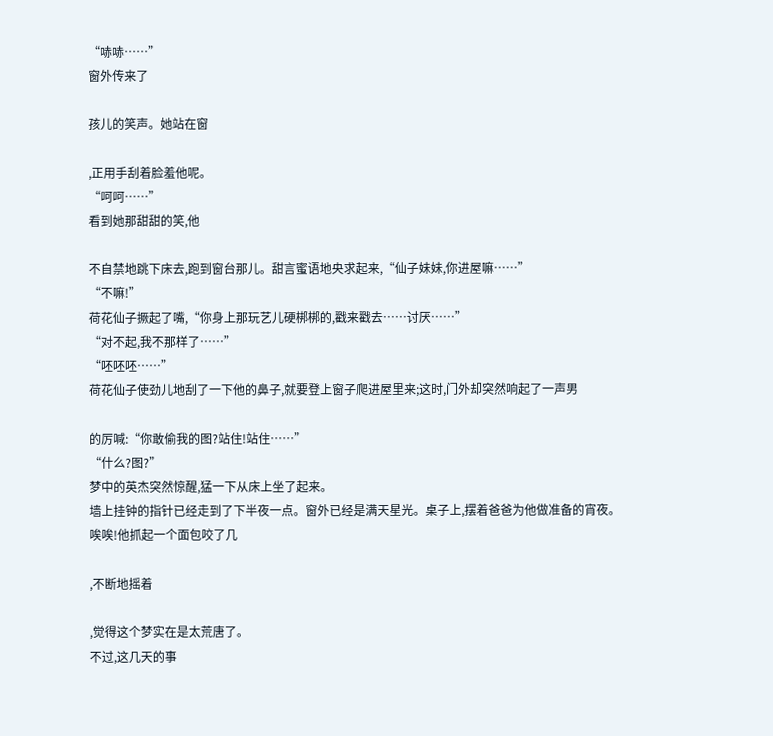“哧哧……”
窗外传来了

孩儿的笑声。她站在窗

,正用手刮着脸羞他呢。
“呵呵……”
看到她那甜甜的笑,他

不自禁地跳下床去,跑到窗台那儿。甜言蜜语地央求起来,“仙子妹妹,你进屋嘛……”
“不嘛!”
荷花仙子撅起了嘴,“你身上那玩艺儿硬梆梆的,戳来戳去……讨厌……”
“对不起,我不那样了……”
“呸呸呸……”
荷花仙子使劲儿地刮了一下他的鼻子,就要登上窗子爬进屋里来;这时,门外却突然响起了一声男

的厉喊:“你敢偷我的图?站住!站住……”
“什么?图?”
梦中的英杰突然惊醒,猛一下从床上坐了起来。
墙上挂钟的指针已经走到了下半夜一点。窗外已经是满天星光。桌子上,摆着爸爸为他做准备的宵夜。
唉唉!他抓起一个面包咬了几

,不断地摇着

,觉得这个梦实在是太荒唐了。
不过,这几天的事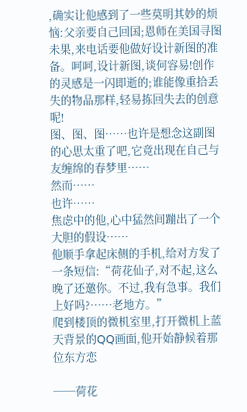,确实让他感到了一些莫明其妙的烦恼:父亲要自己回国;恩师在美国寻图未果,来电话要他做好设计新图的准备。呵呵,设计新图,谈何容易!创作的灵感是一闪即逝的;谁能像重拾丢失的物品那样,轻易拣回失去的创意呢!
图、图、图……也许是想念这副图的心思太重了吧,它竟出现在自己与友缠绵的春梦里……
然而……
也许……
焦虑中的他,心中猛然间蹦出了一个大胆的假设……
他顺手拿起床侧的手机,给对方发了一条短信:“荷花仙子,对不起,这么晚了还邀你。不过,我有急事。我们上好吗?……老地方。”
爬到楼顶的微机室里,打开微机上蓝天背景的QQ画面,他开始静候着那位东方恋

──荷花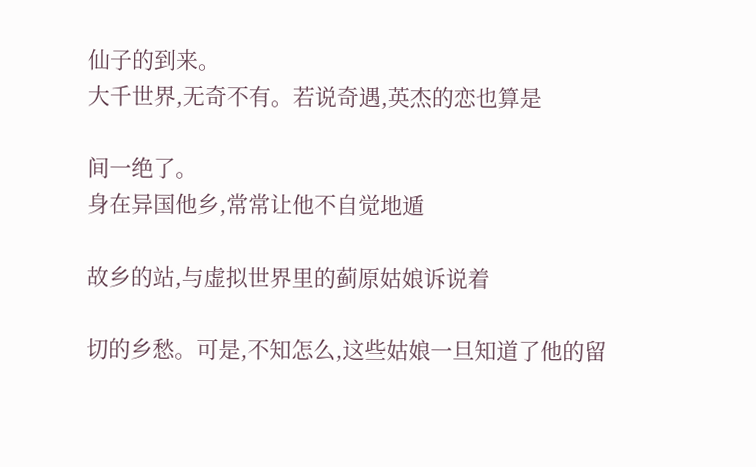仙子的到来。
大千世界,无奇不有。若说奇遇,英杰的恋也算是

间一绝了。
身在异国他乡,常常让他不自觉地遁

故乡的站,与虚拟世界里的蓟原姑娘诉说着

切的乡愁。可是,不知怎么,这些姑娘一旦知道了他的留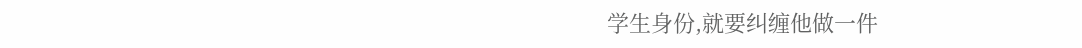学生身份,就要纠缠他做一件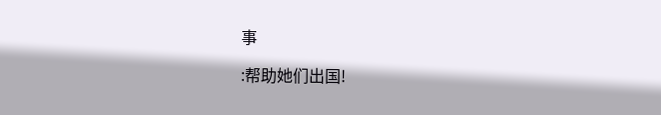事

:帮助她们出国!